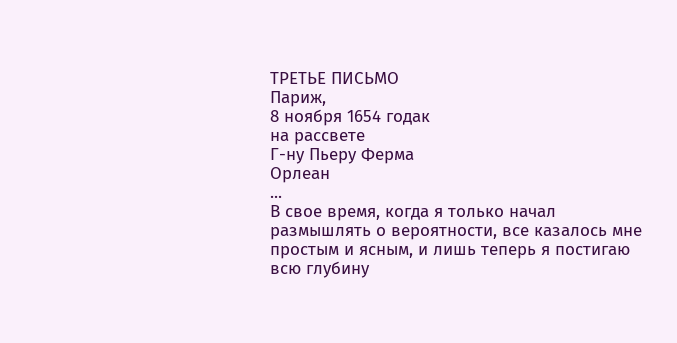ТРЕТЬЕ ПИСЬМО
Париж,
8 ноября 1654 годак
на рассвете
Г-ну Пьеру Ферма
Орлеан
...
В свое время, когда я только начал размышлять о вероятности, все казалось мне простым и ясным, и лишь теперь я постигаю всю глубину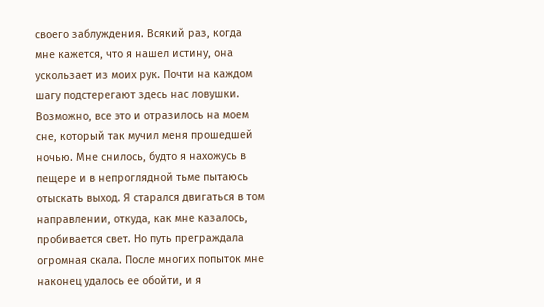своего заблуждения. Всякий раз, когда мне кажется, что я нашел истину, она ускользает из моих рук. Почти на каждом шагу подстерегают здесь нас ловушки. Возможно, все это и отразилось на моем сне, который так мучил меня прошедшей ночью. Мне снилось, будто я нахожусь в пещере и в непроглядной тьме пытаюсь отыскать выход. Я старался двигаться в том направлении, откуда, как мне казалось, пробивается свет. Но путь преграждала огромная скала. После многих попыток мне наконец удалось ее обойти, и я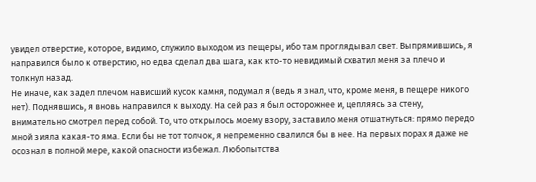увидел отверстие, которое, видимо, служило выходом из пещеры, ибо там проглядывал свет. Выпрямившись, я направился было к отверстию, но едва сделал два шага, как кто-то невидимый схватил меня за плечо и толкнул назад.
Не иначе, как задел плечом нависший кусок камня, подумал я (ведь я знал, что, кроме меня, в пещере никого нет). Поднявшись, я вновь направился к выходу. На сей раз я был осторожнее и, цепляясь за стену, внимательно смотрел перед собой. То, что открылось моему взору, заставило меня отшатнуться: прямо передо мной зияла какая-то яма. Если бы не тот толчок, я непременно свалился бы в нее. На первых порах я даже не осознал в полной мере, какой опасности избежал. Любопытства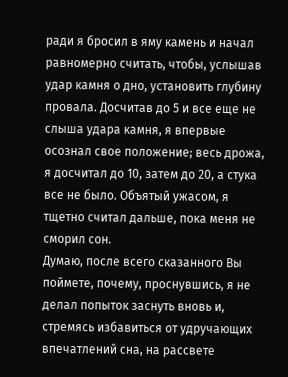ради я бросил в яму камень и начал равномерно считать, чтобы, услышав удар камня о дно, установить глубину провала. Досчитав до 5 и все еще не слыша удара камня, я впервые осознал свое положение; весь дрожа, я досчитал до 10, затем до 20, а стука все не было. Объятый ужасом, я тщетно считал дальше, пока меня не сморил сон.
Думаю, после всего сказанного Вы поймете, почему, проснувшись, я не делал попыток заснуть вновь и, стремясь избавиться от удручающих впечатлений сна, на рассвете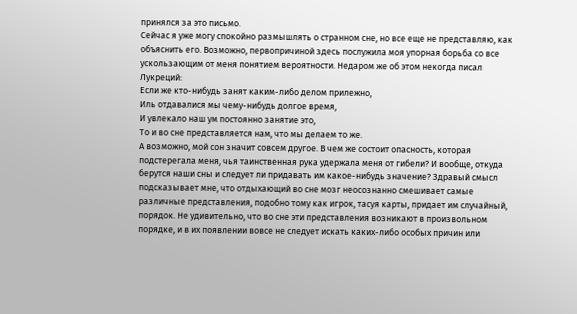принялся за это письмо.
Сейчас я уже могу спокойно размышлять о странном сне, но все еще не представляю, как объяснить его. Возможно, первопричиной здесь послужила моя упорная борьба со все ускользающим от меня понятием вероятности. Недаром же об этом некогда писал Лукреций:
Если же кто-нибудь занят каким-либо делом прилежно,
Иль отдавалися мы чему-нибудь долгое время,
И увлекало наш ум постоянно занятие это,
То и во сне представляется нам, что мы делаем то же.
А возможно, мой сон значит совсем другое. В чем же состоит опасность, которая подстерегала меня, чья таинственная рука удержала меня от гибели? И вообще, откуда берутся наши сны и следует ли придавать им какое-нибудь значение? Здравый смысл подсказывает мне, что отдыхающий во сне мозг неосознанно смешивает самые различные представления, подобно тому как игрок, тасуя карты, придает им случайный, порядок. Не удивительно, что во сне эти представления возникают в произвольном порядке, и в их появлении вовсе не следует искать каких-либо особых причин или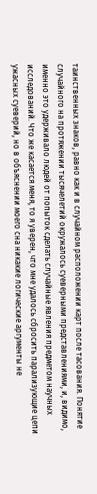таинственных знаков, равно как и в случайном расположении карт после тасования. Понятие случайного на протяжении тысячелетий окружалось суеверными представлениями, и, видимо, именно это удерживало людей от попыток сделать случайные явления предметом научных исследований. Что же касается меня, то я уверен, что мне удалось сбросить парализующие цепи ужасных суеверий, но в объяснении моего сна никакие логические аргументы не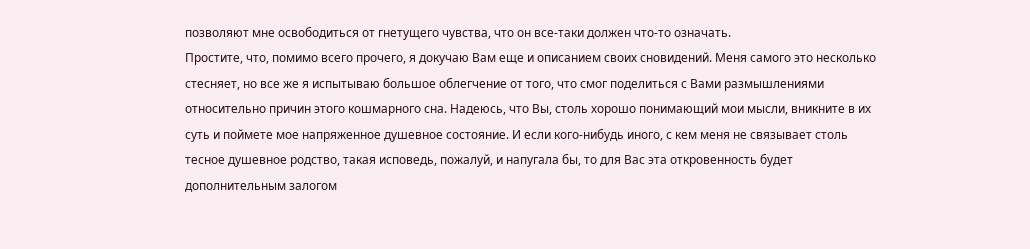позволяют мне освободиться от гнетущего чувства, что он все-таки должен что-то означать.
Простите, что, помимо всего прочего, я докучаю Вам еще и описанием своих сновидений. Меня самого это несколько стесняет, но все же я испытываю большое облегчение от того, что смог поделиться с Вами размышлениями относительно причин этого кошмарного сна. Надеюсь, что Вы, столь хорошо понимающий мои мысли, вникните в их суть и поймете мое напряженное душевное состояние. И если кого-нибудь иного, с кем меня не связывает столь тесное душевное родство, такая исповедь, пожалуй, и напугала бы, то для Вас эта откровенность будет дополнительным залогом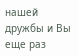нашей дружбы и Вы еще раз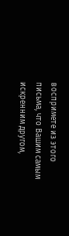воспримете из этого письма, что Вашим самым искренним другом,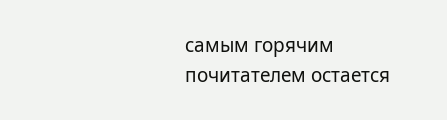самым горячим почитателем остается